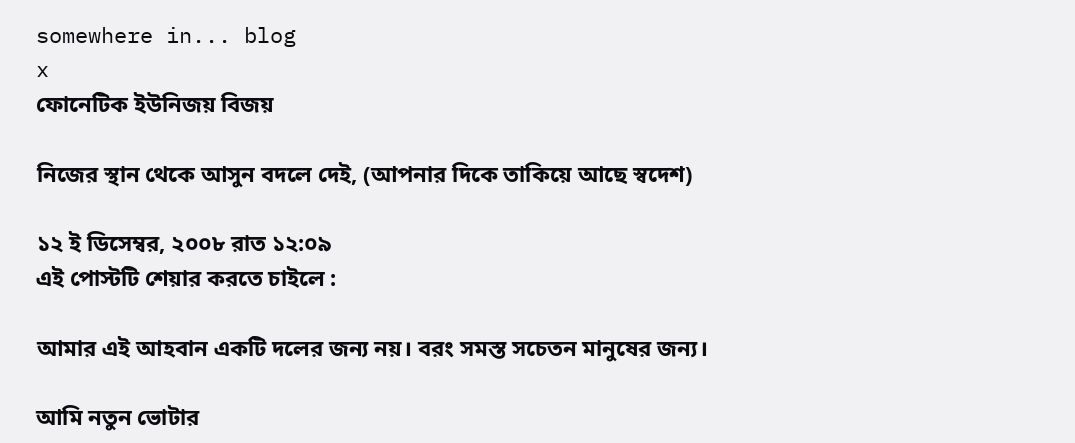somewhere in... blog
x
ফোনেটিক ইউনিজয় বিজয়

নিজের স্থান থেকে আসুন বদলে দেই, (আপনার দিকে তাকিয়ে আছে স্বদেশ)

১২ ই ডিসেম্বর, ২০০৮ রাত ১২:০৯
এই পোস্টটি শেয়ার করতে চাইলে :

আমার এই আহবান একটি দলের জন্য নয়। বরং সমস্ত সচেতন মানুষের জন্য।

আমি নতুন ভোটার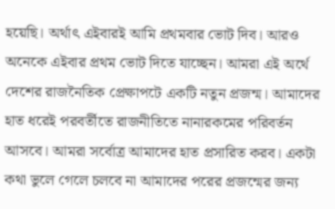হয়েছি। অর্থাৎ এইবারই আমি প্রথমবার ভোট দিব। আরও অনেকে এইবার প্রথম ভোট দিতে যাচ্ছেন। আমরা এই অর্থে দেশের রাজনৈতিক প্রেক্ষাপটে একটি নতুন প্রজন্ম। আমাদের হাত ধরেই পরবর্তীতে রাজনীতিতে নানারকমের পরিবর্তন আসবে। আমরা সর্বোত্র আমাদের হাত প্রসারিত করব। একটা কথা ভুলে গেলে চলবে না আমাদের পরের প্রজন্মের জন্য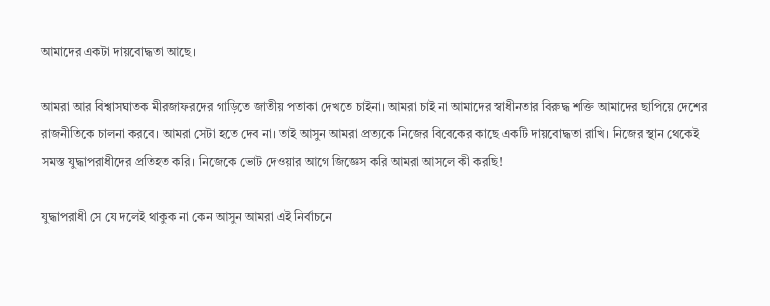আমাদের একটা দায়বোদ্ধতা আছে।

আমরা আর বিশ্বাসঘাতক মীরজাফরদের গাড়িতে জাতীয় পতাকা দেখতে চাইনা। আমরা চাই না আমাদের স্বাধীনতার বিরুদ্ধ শক্তি আমাদের ছাপিয়ে দেশের রাজনীতিকে চালনা করবে। আমরা সেটা হতে দেব না। তাই আসুন আমরা প্রত্যকে নিজের বিবেকের কাছে একটি দায়বোদ্ধতা রাখি। নিজের স্থান থেকেই সমস্ত যুদ্ধাপরাধীদের প্রতিহত করি। নিজেকে ভোট দেওয়ার আগে জিজ্ঞেস করি আমরা আসলে কী করছি!

যুদ্ধাপরাধী সে যে দলেই থাকুক না কেন আসুন আমরা এই নির্বাচনে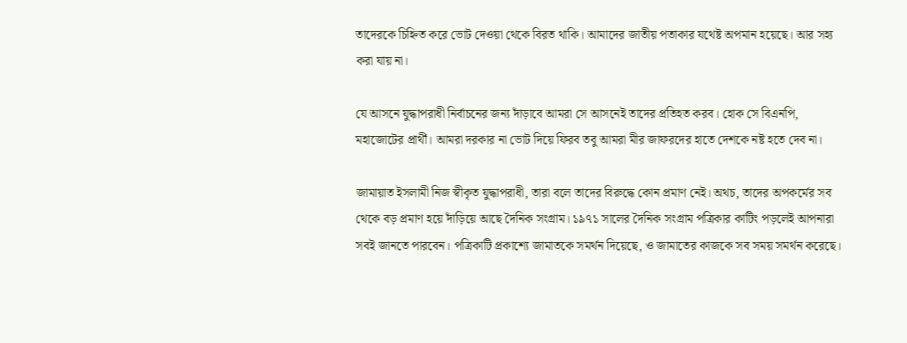তাদেরকে চিহ্নিত করে ভোট দেওয়া থেকে বিরত থাকি। আমাদের জাতীয় পতাকার যথেষ্ট অপমান হয়েছে। আর সহ্য করা যায় না।

যে আসনে যুদ্ধাপরাধী নির্বাচনের জন্য দাঁড়াবে আমরা সে আসনেই তাদের প্রতিহত করব। হোক সে বিএনপি, মহাজোটের প্রার্থী। আমরা দরকার না ভোট দিয়ে ফিরব তবু আমরা মীর জাফরদের হাতে দেশকে নষ্ট হতে দেব না।

জামায়াত ইসলামী নিজ স্বীকৃত যুদ্ধাপরাধী, তারা বলে তাদের বিরুদ্ধে কোন প্রমাণ নেই। অথচ, তাদের অপকর্মের সব থেকে বড় প্রমাণ হয়ে দাঁড়িয়ে আছে দৈনিক সংগ্রাম। ১৯৭১ সালের দৈনিক সংগ্রাম পত্রিকার কাটিং পড়লেই আপনারা সবই জানতে পারবেন। পত্রিকাটি প্রকাশ্যে জামাতকে সমর্থন দিয়েছে, ও জামাতের কাজকে সব সময় সমর্থন করেছে।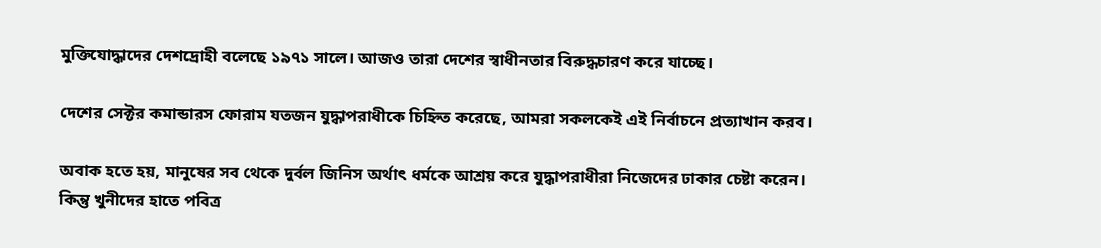মুক্তিযোদ্ধাদের দেশদ্রোহী বলেছে ১৯৭১ সালে। আজও তারা দেশের স্বাধীনতার বিরুদ্ধচারণ করে যাচ্ছে।

দেশের সেক্টর কমান্ডারস ফোরাম যতজন যুদ্ধাপরাধীকে চিহ্নিত করেছে, আমরা সকলকেই এই নির্বাচনে প্রত্যাখান করব।

অবাক হতে হয়, মানুষের সব থেকে দুর্বল জিনিস অর্থাৎ ধর্মকে আশ্রয় করে যুদ্ধাপরাধীরা নিজেদের ঢাকার চেষ্টা করেন। কিন্তু খুনীদের হাতে পবিত্র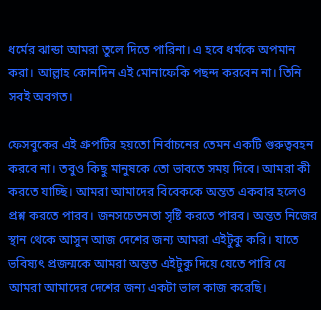ধর্মের ঝান্ডা আমরা তুলে দিতে পারিনা। এ হবে ধর্মকে অপমান করা। আল্লাহ কোনদিন এই মোনাফেকি পছন্দ করবেন না। তিনি সবই অবগত।

ফেসবুকের এই গ্রুপটির হয়তো নির্বাচনের তেমন একটি গুরুত্ববহন করবে না। তবুও কিছু মানুষকে তো ভাবতে সময় দিবে। আমরা কী করতে যাচ্ছি। আমরা আমাদের বিবেককে অন্তত একবার হলেও প্রশ্ন করতে পারব। জনসচেতনতা সৃষ্টি করতে পারব। অন্তত নিজের স্থান থেকে আসুন আজ দেশের জন্য আমরা এইটুকু করি। যাতে ভবিষ্যৎ প্রজন্মকে আমরা অন্তত এইটুকু দিয়ে যেতে পারি যে আমরা আমাদের দেশের জন্য একটা ভাল কাজ করেছি।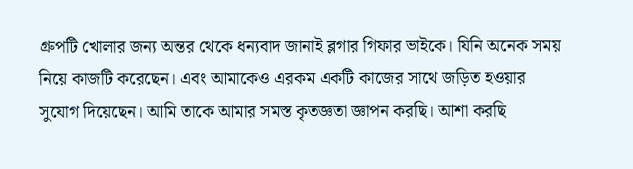গ্রুপটি খোলার জন্য অন্তর থেকে ধন্যবাদ জানাই ব্লগার গিফার ভাইকে। যিনি অনেক সময় নিয়ে কাজটি করেছেন। এবং আমাকেও এরকম একটি কাজের সাথে জড়িত হওয়ার সুযোগ দিয়েছেন। আমি তাকে আমার সমস্ত কৃতজ্ঞতা জ্ঞাপন করছি। আশা করছি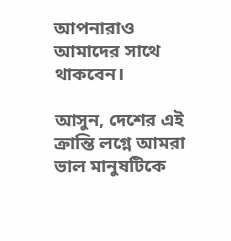আপনারাও আমাদের সাথে থাকবেন।

আসুন, দেশের এই ক্রান্তি লগ্নে আমরা ভাল মানুষটিকে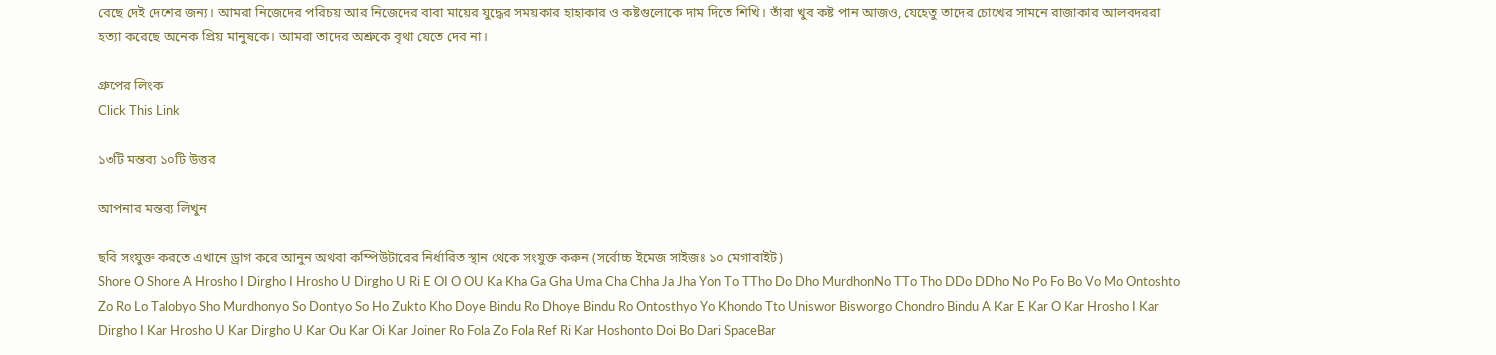বেছে দেই দেশের জন্য। আমরা নিজেদের পরিচয় আর নিজেদের বাবা মায়ের যুদ্ধের সময়কার হাহাকার ও কষ্টগুলোকে দাম দিতে শিখি। তাঁরা খুব কষ্ট পান আজও, যেহেতু তাদের চোখের সামনে রাজাকার আলবদররা হত্যা করেছে অনেক প্রিয় মানুষকে। আমরা তাদের অশ্রুকে বৃথা যেতে দেব না।

গ্রুপের লিংক
Click This Link

১৩টি মন্তব্য ১০টি উত্তর

আপনার মন্তব্য লিখুন

ছবি সংযুক্ত করতে এখানে ড্রাগ করে আনুন অথবা কম্পিউটারের নির্ধারিত স্থান থেকে সংযুক্ত করুন (সর্বোচ্চ ইমেজ সাইজঃ ১০ মেগাবাইট)
Shore O Shore A Hrosho I Dirgho I Hrosho U Dirgho U Ri E OI O OU Ka Kha Ga Gha Uma Cha Chha Ja Jha Yon To TTho Do Dho MurdhonNo TTo Tho DDo DDho No Po Fo Bo Vo Mo Ontoshto Zo Ro Lo Talobyo Sho Murdhonyo So Dontyo So Ho Zukto Kho Doye Bindu Ro Dhoye Bindu Ro Ontosthyo Yo Khondo Tto Uniswor Bisworgo Chondro Bindu A Kar E Kar O Kar Hrosho I Kar Dirgho I Kar Hrosho U Kar Dirgho U Kar Ou Kar Oi Kar Joiner Ro Fola Zo Fola Ref Ri Kar Hoshonto Doi Bo Dari SpaceBar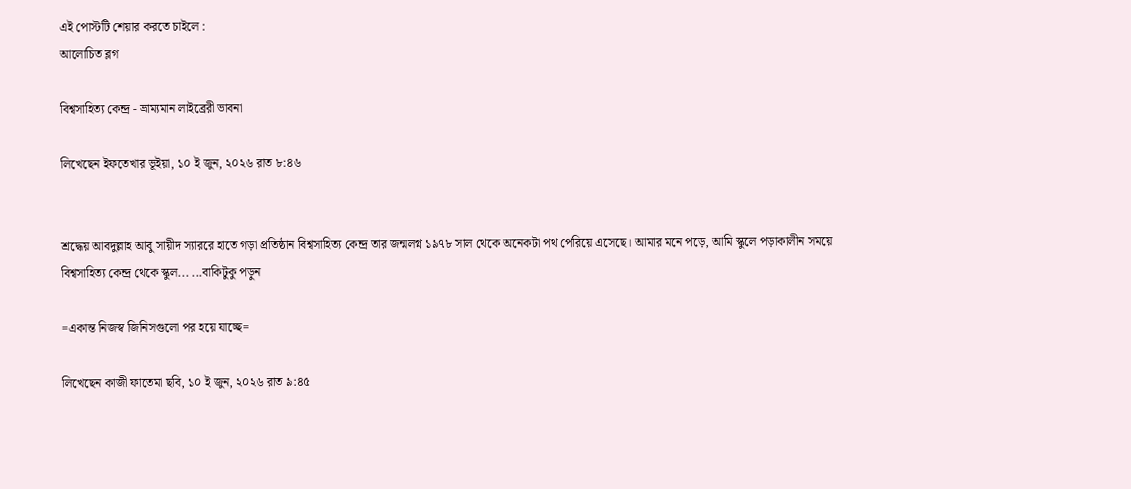এই পোস্টটি শেয়ার করতে চাইলে :
আলোচিত ব্লগ

বিশ্বসাহিত্য কেন্দ্র - ভ্রাম্যমান লাইব্রেরী ভাবনা

লিখেছেন ইফতেখার ভূইয়া, ১০ ই জুন, ২০২৬ রাত ৮:৪৬


শ্রদ্ধেয় আবদুল্লাহ আবু সায়ীদ স্যাররে হাতে গড়া প্রতিষ্ঠান বিশ্বসাহিত্য কেন্দ্র তার জন্মলগ্ন ১৯৭৮ সাল থেকে অনেকটা পথ পেরিয়ে এসেছে। আমার মনে পড়ে, আমি স্কুলে পড়াকালীন সময়ে বিশ্বসাহিত্য কেন্দ্র থেকে স্কুল... ...বাকিটুকু পড়ুন

=একান্ত নিজস্ব জিনিসগুলো পর হয়ে যাচ্ছে=

লিখেছেন কাজী ফাতেমা ছবি, ১০ ই জুন, ২০২৬ রাত ৯:৪৫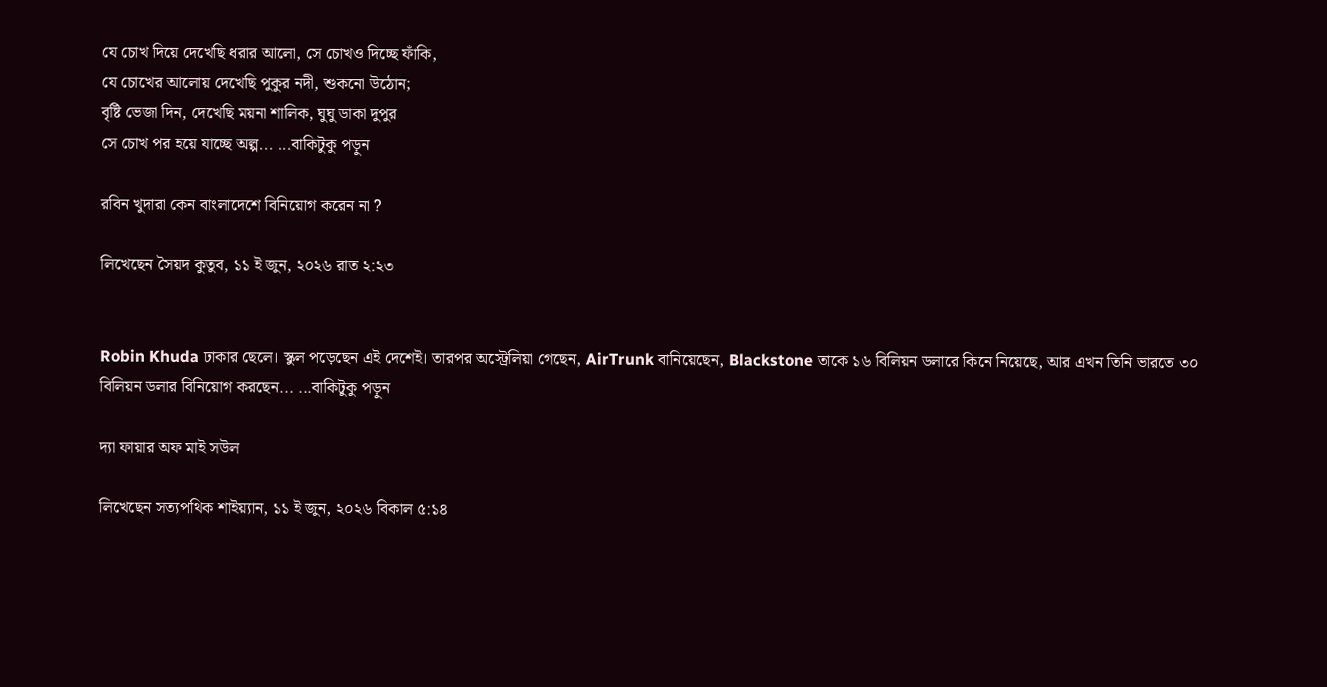যে চোখ দিয়ে দেখেছি ধরার আলো, সে চোখও দিচ্ছে ফাঁকি,
যে চোখের আলোয় দেখেছি পুকুর নদী, শুকনো উঠোন;
বৃষ্টি ভেজা দিন, দেখেছি ময়না শালিক, ঘুঘু ডাকা দুপুর
সে চোখ পর হয়ে যাচ্ছে অল্প... ...বাকিটুকু পড়ুন

রবিন খুদারা কেন বাংলাদেশে বিনিয়োগ করেন না ?

লিখেছেন সৈয়দ কুতুব, ১১ ই জুন, ২০২৬ রাত ২:২৩


Robin Khuda ঢাকার ছেলে। স্কুল পড়েছেন এই দেশেই। তারপর অস্ট্রেলিয়া গেছেন, AirTrunk বানিয়েছেন, Blackstone তাকে ১৬ বিলিয়ন ডলারে কিনে নিয়েছে, আর এখন তিনি ভারতে ৩০ বিলিয়ন ডলার বিনিয়োগ করছেন... ...বাকিটুকু পড়ুন

দ্যা ফায়ার অফ মাই সউল

লিখেছেন সত্যপথিক শাইয়্যান, ১১ ই জুন, ২০২৬ বিকাল ৫:১৪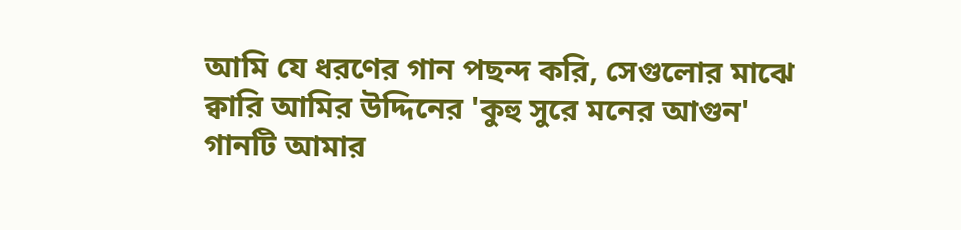আমি যে ধরণের গান পছন্দ করি, সেগুলোর মাঝে ক্বারি আমির উদ্দিনের 'কুহু সুরে মনের আগুন' গানটি আমার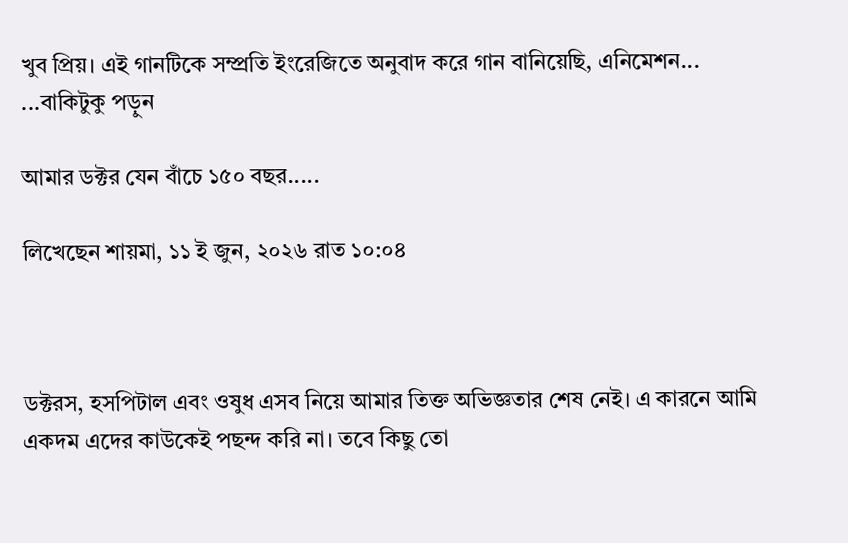খুব প্রিয়। এই গানটিকে সম্প্রতি ইংরেজিতে অনুবাদ করে গান বানিয়েছি, এনিমেশন... ...বাকিটুকু পড়ুন

আমার ডক্টর যেন বাঁচে ১৫০ বছর.....

লিখেছেন শায়মা, ১১ ই জুন, ২০২৬ রাত ১০:০৪



ডক্টরস, হসপিটাল এবং ওষুধ এসব নিয়ে আমার তিক্ত অভিজ্ঞতার শেষ নেই। এ কারনে আমি একদম এদের কাউকেই পছন্দ করি না। তবে কিছু তো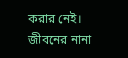করার নেই। জীবনের নানা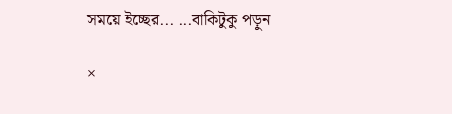সময়ে ইচ্ছের... ...বাকিটুকু পড়ুন

×